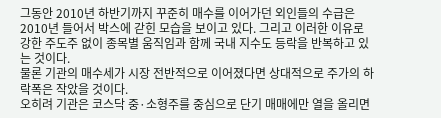그동안 2010년 하반기까지 꾸준히 매수를 이어가던 외인들의 수급은 2010년 들어서 박스에 갇힌 모습을 보이고 있다. 그리고 이러한 이유로 강한 주도주 없이 종목별 움직임과 함께 국내 지수도 등락을 반복하고 있는 것이다.
물론 기관의 매수세가 시장 전반적으로 이어졌다면 상대적으로 주가의 하락폭은 작았을 것이다.
오히려 기관은 코스닥 중·소형주를 중심으로 단기 매매에만 열을 올리면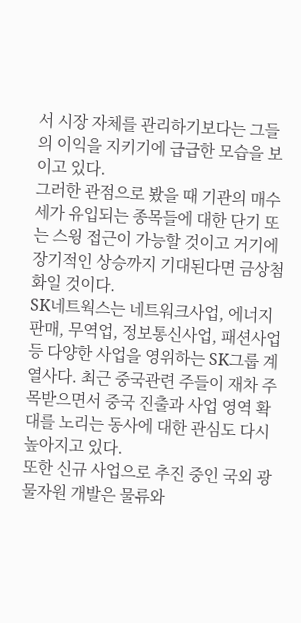서 시장 자체를 관리하기보다는 그들의 이익을 지키기에 급급한 모습을 보이고 있다.
그러한 관점으로 봤을 때 기관의 매수세가 유입되는 종목들에 대한 단기 또는 스윙 접근이 가능할 것이고 거기에 장기적인 상승까지 기대된다면 금상첨화일 것이다.
SK네트웍스는 네트워크사업, 에너지판매, 무역업, 정보통신사업, 패션사업 등 다양한 사업을 영위하는 SK그룹 계열사다. 최근 중국관련 주들이 재차 주목받으면서 중국 진출과 사업 영역 확대를 노리는 동사에 대한 관심도 다시 높아지고 있다.
또한 신규 사업으로 추진 중인 국외 광물자원 개발은 물류와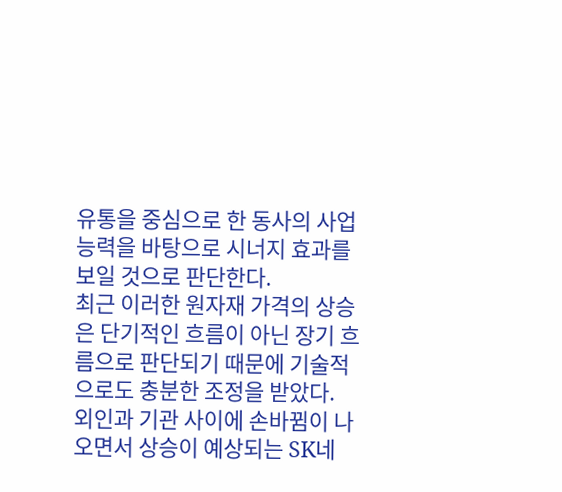유통을 중심으로 한 동사의 사업 능력을 바탕으로 시너지 효과를 보일 것으로 판단한다.
최근 이러한 원자재 가격의 상승은 단기적인 흐름이 아닌 장기 흐름으로 판단되기 때문에 기술적으로도 충분한 조정을 받았다.
외인과 기관 사이에 손바뀜이 나오면서 상승이 예상되는 SK네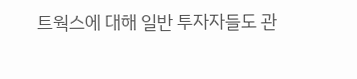트웍스에 대해 일반 투자자들도 관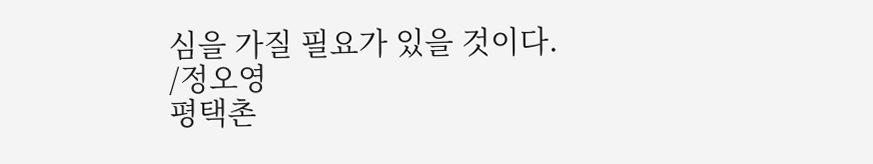심을 가질 필요가 있을 것이다.
/정오영
평택촌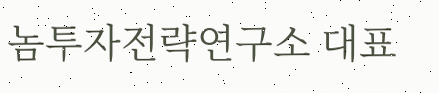놈투자전략연구소 대표